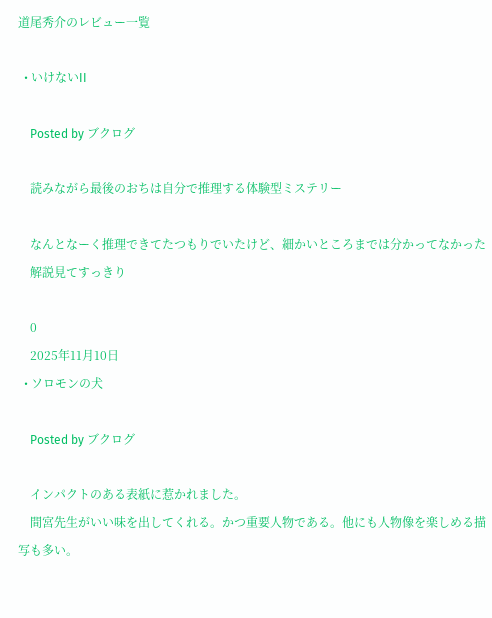道尾秀介のレビュー一覧

  • いけないII

    Posted by ブクログ

    読みながら最後のおちは自分で推理する体験型ミステリー

    なんとなーく推理できてたつもりでいたけど、細かいところまでは分かってなかった
    解説見てすっきり

    0
    2025年11月10日
  • ソロモンの犬

    Posted by ブクログ

    インパクトのある表紙に惹かれました。
    間宮先生がいい味を出してくれる。かつ重要人物である。他にも人物像を楽しめる描写も多い。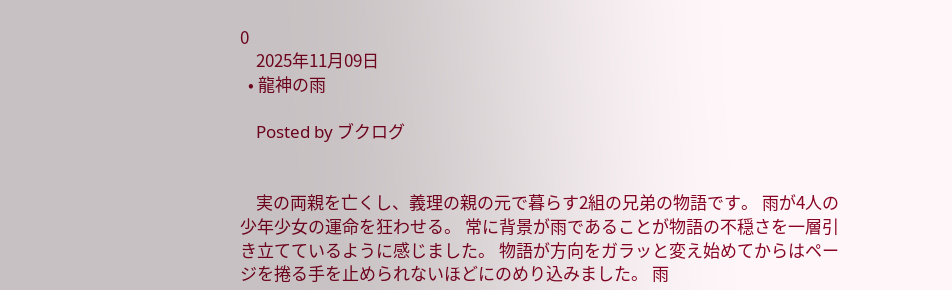0
    2025年11月09日
  • 龍神の雨

    Posted by ブクログ


    実の両親を亡くし、義理の親の元で暮らす2組の兄弟の物語です。 雨が4人の少年少女の運命を狂わせる。 常に背景が雨であることが物語の不穏さを一層引き立てているように感じました。 物語が方向をガラッと変え始めてからはページを捲る手を止められないほどにのめり込みました。 雨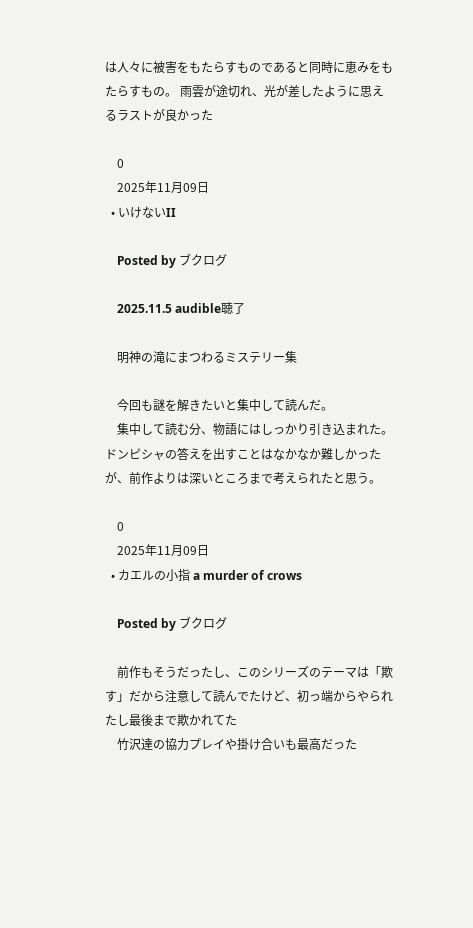は人々に被害をもたらすものであると同時に恵みをもたらすもの。 雨雲が途切れ、光が差したように思えるラストが良かった

    0
    2025年11月09日
  • いけないII

    Posted by ブクログ

    2025.11.5 audible聴了

    明神の滝にまつわるミステリー集

    今回も謎を解きたいと集中して読んだ。
    集中して読む分、物語にはしっかり引き込まれた。ドンピシャの答えを出すことはなかなか難しかったが、前作よりは深いところまで考えられたと思う。

    0
    2025年11月09日
  • カエルの小指 a murder of crows

    Posted by ブクログ

    前作もそうだったし、このシリーズのテーマは「欺す」だから注意して読んでたけど、初っ端からやられたし最後まで欺かれてた
    竹沢達の協力プレイや掛け合いも最高だった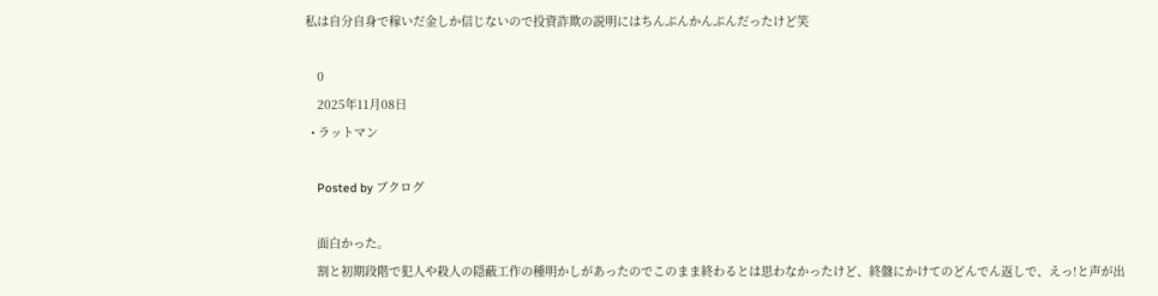私は自分自身で稼いだ金しか信じないので投資詐欺の説明にはちんぷんかんぷんだったけど笑

    0
    2025年11月08日
  • ラットマン

    Posted by ブクログ

    面白かった。
    割と初期段階で犯人や殺人の隠蔽工作の種明かしがあったのでこのまま終わるとは思わなかったけど、終盤にかけてのどんでん返しで、えっ!と声が出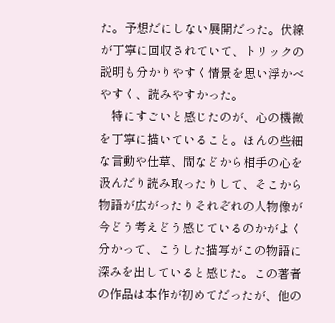た。予想だにしない展開だった。伏線が丁寧に回収されていて、トリックの説明も分かりやすく情景を思い浮かべやすく、読みやすかった。
    特にすごいと感じたのが、心の機微を丁寧に描いていること。ほんの些細な言動や仕草、間などから相手の心を汲んだり読み取ったりして、そこから物語が広がったりそれぞれの人物像が今どう考えどう感じているのかがよく分かって、こうした描写がこの物語に深みを出していると感じた。この著者の作品は本作が初めてだったが、他の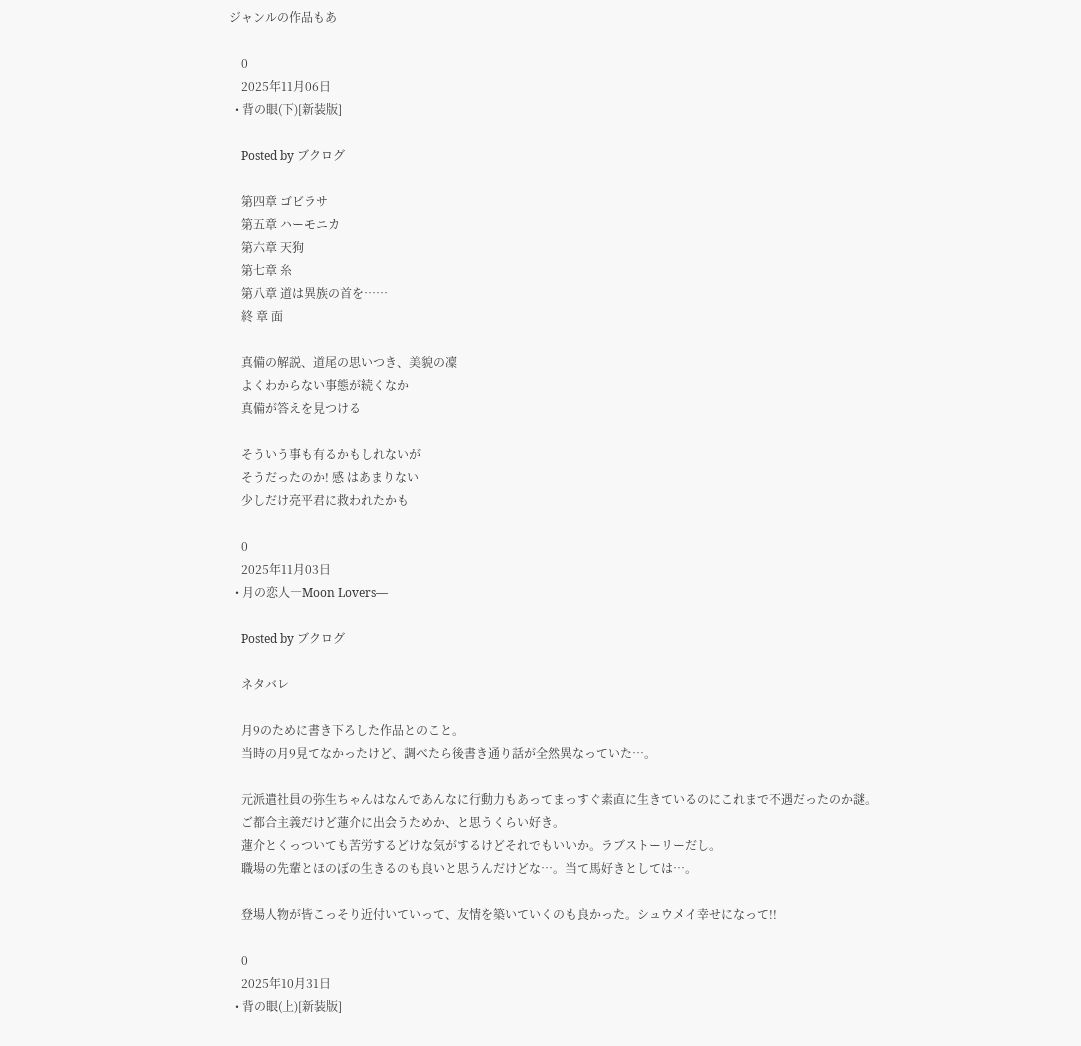ジャンルの作品もあ

    0
    2025年11月06日
  • 背の眼(下)[新装版]

    Posted by ブクログ

    第四章 ゴビラサ
    第五章 ハーモニカ
    第六章 天狗
    第七章 糸
    第八章 道は異族の首を……
    終 章 面

    真備の解説、道尾の思いつき、美貌の凜
    よくわからない事態が続くなか
    真備が答えを見つける

    そういう事も有るかもしれないが
    そうだったのか! 感 はあまりない
    少しだけ亮平君に救われたかも

    0
    2025年11月03日
  • 月の恋人―Moon Lovers―

    Posted by ブクログ

    ネタバレ

    月9のために書き下ろした作品とのこと。
    当時の月9見てなかったけど、調べたら後書き通り話が全然異なっていた⋯。

    元派遣社員の弥生ちゃんはなんであんなに行動力もあってまっすぐ素直に生きているのにこれまで不遇だったのか謎。
    ご都合主義だけど蓮介に出会うためか、と思うくらい好き。
    蓮介とくっついても苦労するどけな気がするけどそれでもいいか。ラブストーリーだし。
    職場の先輩とほのぼの生きるのも良いと思うんだけどな⋯。当て馬好きとしては⋯。

    登場人物が皆こっそり近付いていって、友情を築いていくのも良かった。シュウメイ幸せになって!!

    0
    2025年10月31日
  • 背の眼(上)[新装版]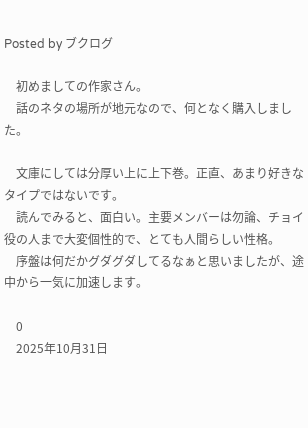Posted by ブクログ

    初めましての作家さん。
    話のネタの場所が地元なので、何となく購入しました。

    文庫にしては分厚い上に上下巻。正直、あまり好きなタイプではないです。
    読んでみると、面白い。主要メンバーは勿論、チョイ役の人まで大変個性的で、とても人間らしい性格。
    序盤は何だかグダグダしてるなぁと思いましたが、途中から一気に加速します。

    0
    2025年10月31日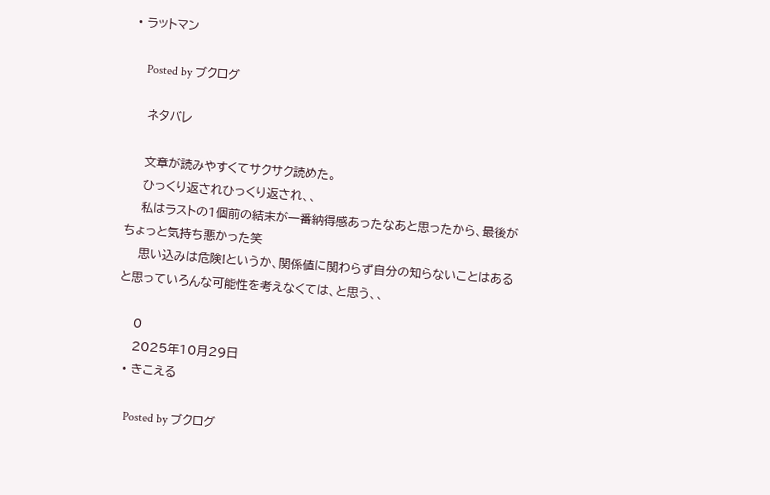• ラットマン

    Posted by ブクログ

    ネタバレ

    文章が読みやすくてサクサク読めた。
    ひっくり返されひっくり返され、、
    私はラストの1個前の結末が一番納得感あったなあと思ったから、最後がちょっと気持ち悪かった笑
    思い込みは危険!というか、関係値に関わらず自分の知らないことはあると思っていろんな可能性を考えなくては、と思う、、

    0
    2025年10月29日
  • きこえる

    Posted by ブクログ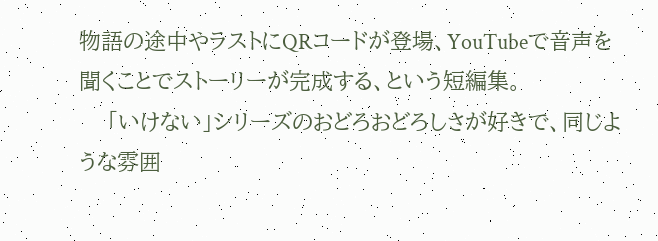物語の途中やラストにQRコードが登場、YouTubeで音声を聞くことでストーリーが完成する、という短編集。
    「いけない」シリーズのおどろおどろしさが好きで、同じような雰囲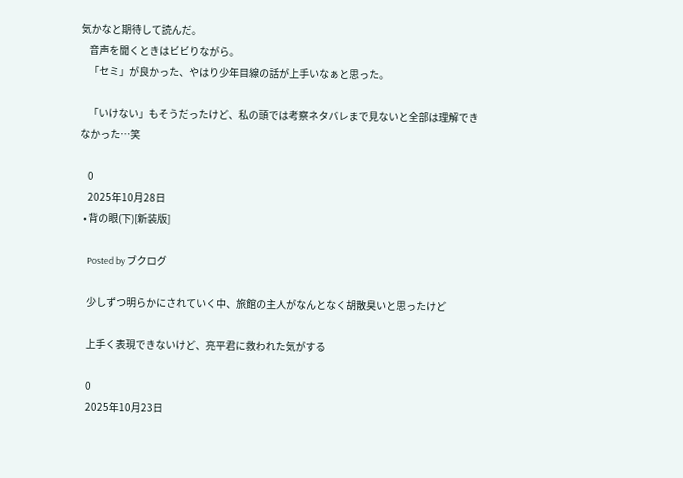気かなと期待して読んだ。
    音声を聞くときはビビりながら。
    「セミ」が良かった、やはり少年目線の話が上手いなぁと思った。

    「いけない」もそうだったけど、私の頭では考察ネタバレまで見ないと全部は理解できなかった…笑

    0
    2025年10月28日
  • 背の眼(下)[新装版]

    Posted by ブクログ

    少しずつ明らかにされていく中、旅館の主人がなんとなく胡散臭いと思ったけど

    上手く表現できないけど、亮平君に救われた気がする

    0
    2025年10月23日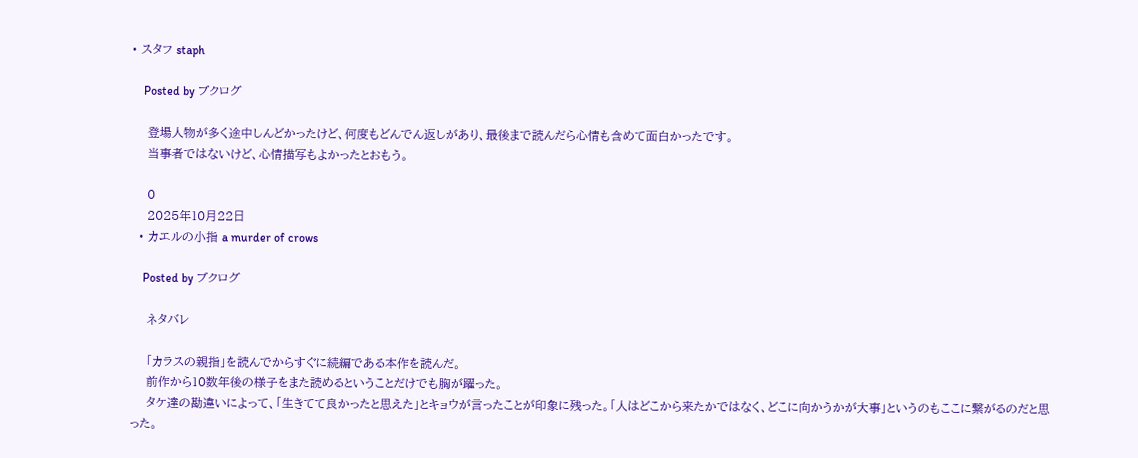• スタフ staph

    Posted by ブクログ

    登場人物が多く途中しんどかったけど、何度もどんでん返しがあり、最後まで読んだら心情も含めて面白かったです。
    当事者ではないけど、心情描写もよかったとおもう。

    0
    2025年10月22日
  • カエルの小指 a murder of crows

    Posted by ブクログ

    ネタバレ

    「カラスの親指」を読んでからすぐに続編である本作を読んだ。
    前作から10数年後の様子をまた読めるということだけでも胸が躍った。
    タケ達の勘違いによって、「生きてて良かったと思えた」とキョウが言ったことが印象に残った。「人はどこから来たかではなく、どこに向かうかが大事」というのもここに繋がるのだと思った。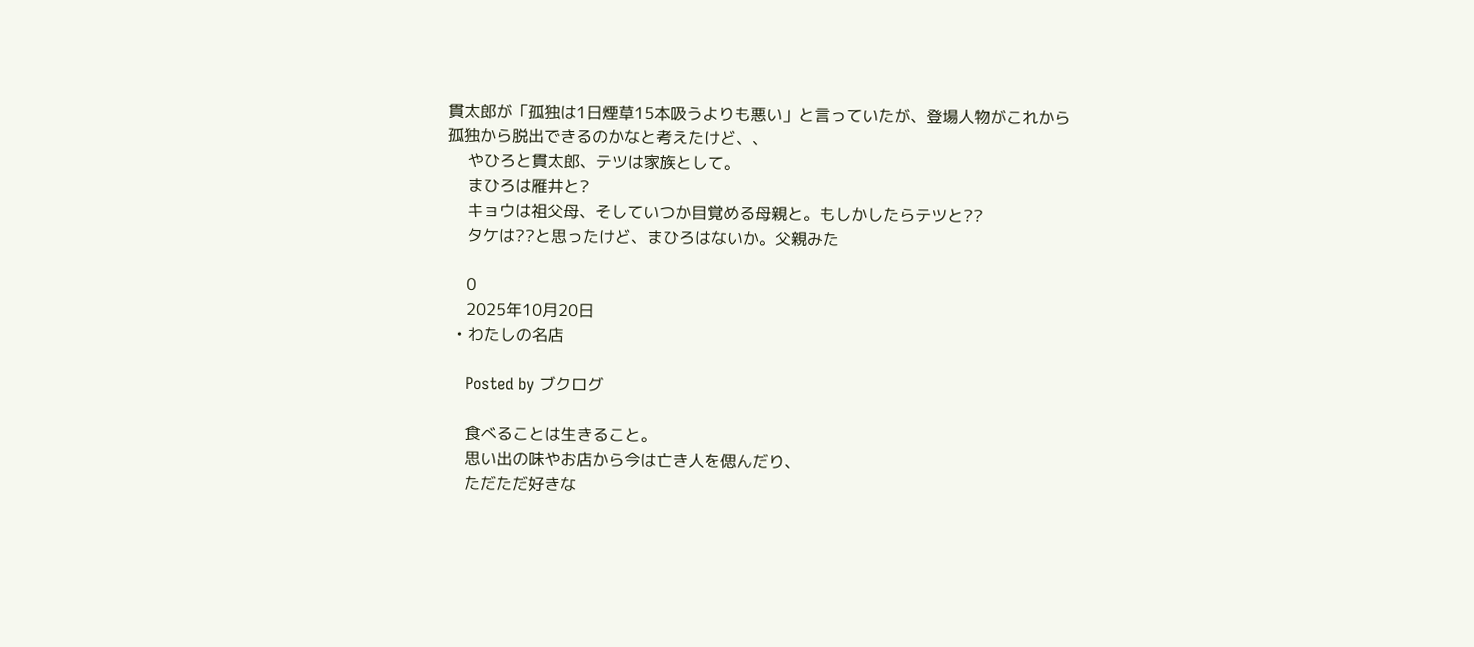貫太郎が「孤独は1日煙草15本吸うよりも悪い」と言っていたが、登場人物がこれから孤独から脱出できるのかなと考えたけど、、
    やひろと貫太郎、テツは家族として。
    まひろは雁井と?
    キョウは祖父母、そしていつか目覚める母親と。もしかしたらテツと??
    タケは??と思ったけど、まひろはないか。父親みた

    0
    2025年10月20日
  • わたしの名店

    Posted by ブクログ

    食べることは生きること。
    思い出の味やお店から今は亡き人を偲んだり、
    ただただ好きな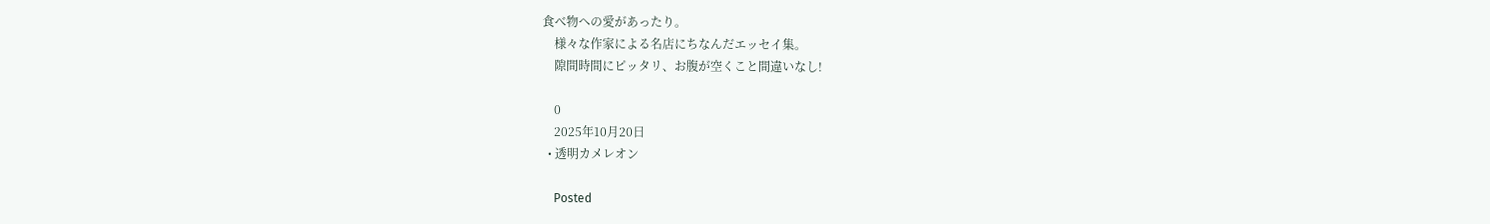食べ物への愛があったり。
    様々な作家による名店にちなんだエッセイ集。
    隙間時間にピッタリ、お腹が空くこと間違いなし!

    0
    2025年10月20日
  • 透明カメレオン

    Posted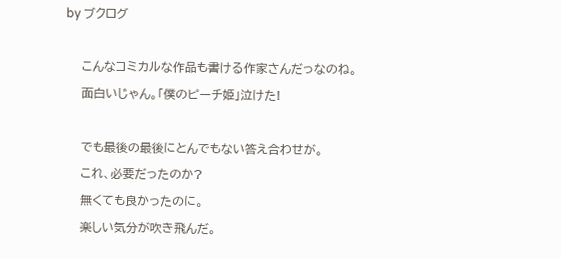by ブクログ

    こんなコミカルな作品も書ける作家さんだっなのね。
    面白いじゃん。「僕のピーチ姫」泣けた!

    でも最後の最後にとんでもない答え合わせが。
    これ、必要だったのか?
    無くても良かったのに。
    楽しい気分が吹き飛んだ。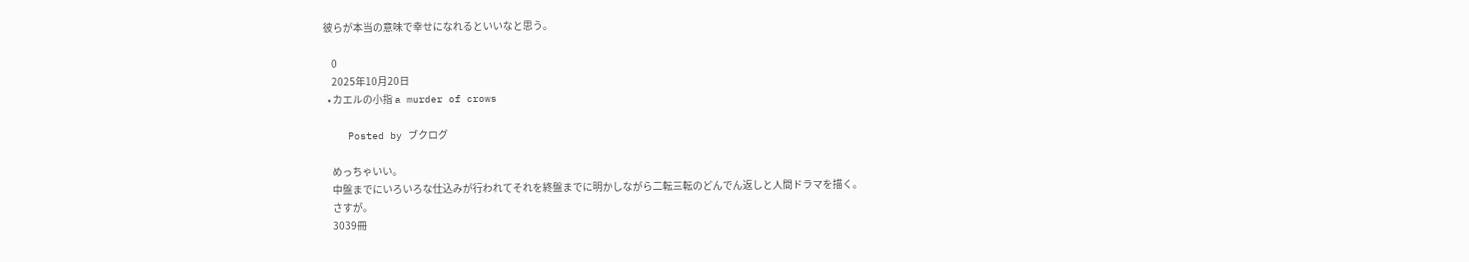彼らが本当の意味で幸せになれるといいなと思う。

    0
    2025年10月20日
  • カエルの小指 a murder of crows

    Posted by ブクログ

    めっちゃいい。
    中盤までにいろいろな仕込みが行われてそれを終盤までに明かしながら二転三転のどんでん返しと人間ドラマを描く。
    さすが。
    3039冊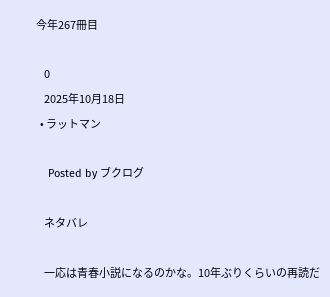今年267冊目

    0
    2025年10月18日
  • ラットマン

    Posted by ブクログ

    ネタバレ

    一応は青春小説になるのかな。10年ぶりくらいの再読だ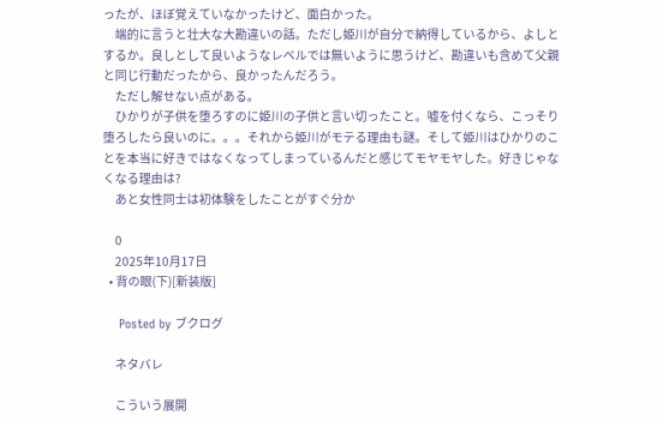ったが、ほぼ覚えていなかったけど、面白かった。
    端的に言うと壮大な大勘違いの話。ただし姫川が自分で納得しているから、よしとするか。良しとして良いようなレベルでは無いように思うけど、勘違いも含めて父親と同じ行動だったから、良かったんだろう。
    ただし解せない点がある。
    ひかりが子供を堕ろすのに姫川の子供と言い切ったこと。嘘を付くなら、こっそり堕ろしたら良いのに。。。それから姫川がモテる理由も謎。そして姫川はひかりのことを本当に好きではなくなってしまっているんだと感じてモヤモヤした。好きじゃなくなる理由は?
    あと女性同士は初体験をしたことがすぐ分か

    0
    2025年10月17日
  • 背の眼(下)[新装版]

    Posted by ブクログ

    ネタバレ

    こういう展開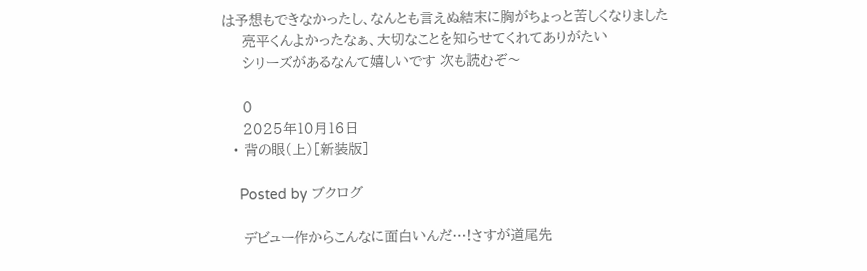は予想もできなかったし、なんとも言えぬ結末に胸がちょっと苦しくなりました
    亮平くんよかったなぁ、大切なことを知らせてくれてありがたい
    シリーズがあるなんて嬉しいです 次も読むぞ〜

    0
    2025年10月16日
  • 背の眼(上)[新装版]

    Posted by ブクログ

    デビュー作からこんなに面白いんだ…!さすが道尾先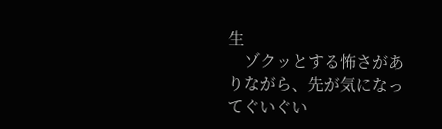生
    ゾクッとする怖さがありながら、先が気になってぐいぐい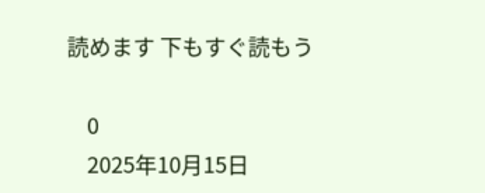読めます 下もすぐ読もう

    0
    2025年10月15日